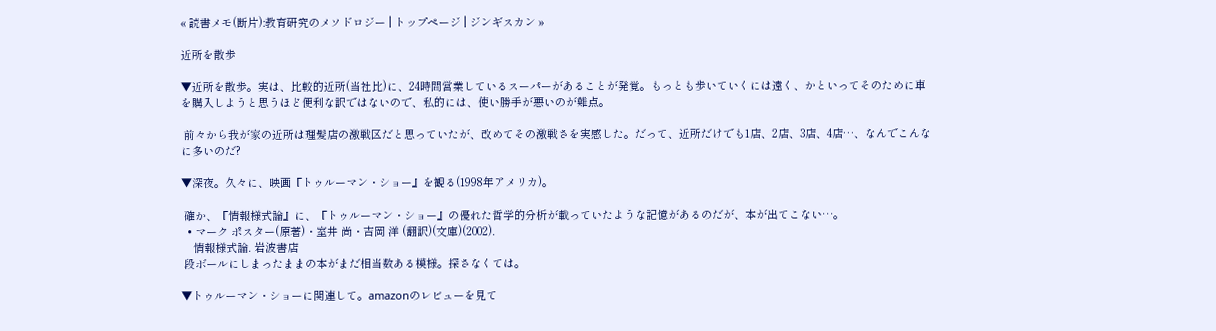« 読書メモ(断片):教育研究のメソドロジー | トップページ | ジンギスカン »

近所を散歩

▼近所を散歩。実は、比較的近所(当社比)に、24時間営業しているスーパーがあることが発覚。もっとも歩いていくには遠く、かといってそのために車を購入しようと思うほど便利な訳ではないので、私的には、使い勝手が悪いのが難点。

 前々から我が家の近所は理髪店の激戦区だと思っていたが、改めてその激戦さを実感した。だって、近所だけでも1店、2店、3店、4店…、なんでこんなに多いのだ?

▼深夜。久々に、映画『トゥルーマン・ショー』を観る(1998年アメリカ)。

 確か、『情報様式論』に、『トゥルーマン・ショー』の優れた哲学的分析が載っていたような記憶があるのだが、本が出てこない…。
  • マーク ポスター(原著)・室井 尚・吉岡 洋 (翻訳)(文庫)(2002).
    情報様式論. 岩波書店
 段ボールにしまったままの本がまだ相当数ある模様。探さなくては。

▼トゥルーマン・ショーに関連して。amazonのレビューを見て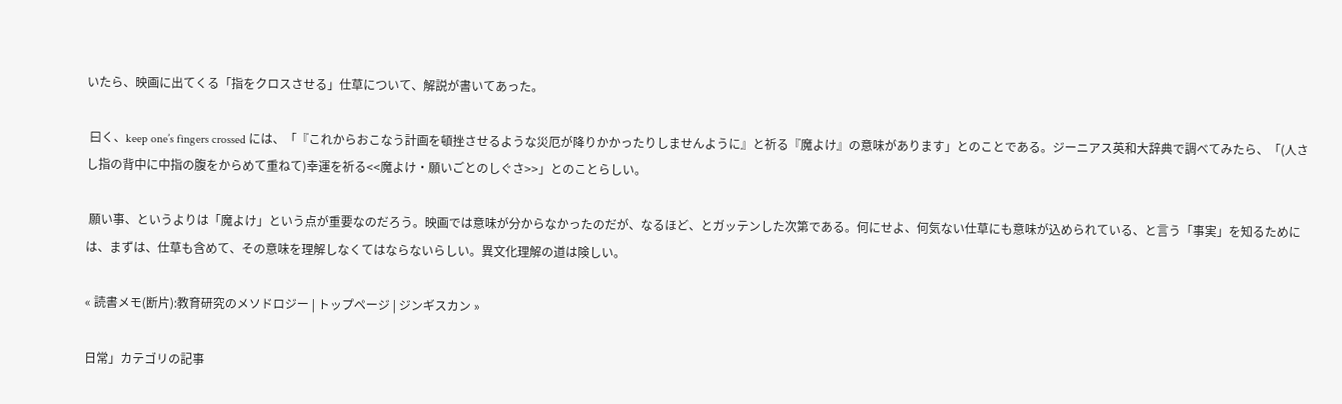いたら、映画に出てくる「指をクロスさせる」仕草について、解説が書いてあった。

 曰く、keep one’s fingers crossed には、「『これからおこなう計画を頓挫させるような災厄が降りかかったりしませんように』と祈る『魔よけ』の意味があります」とのことである。ジーニアス英和大辞典で調べてみたら、「(人さし指の背中に中指の腹をからめて重ねて)幸運を祈る<<魔よけ・願いごとのしぐさ>>」とのことらしい。

 願い事、というよりは「魔よけ」という点が重要なのだろう。映画では意味が分からなかったのだが、なるほど、とガッテンした次第である。何にせよ、何気ない仕草にも意味が込められている、と言う「事実」を知るためには、まずは、仕草も含めて、その意味を理解しなくてはならないらしい。異文化理解の道は険しい。

« 読書メモ(断片):教育研究のメソドロジー | トップページ | ジンギスカン »

日常」カテゴリの記事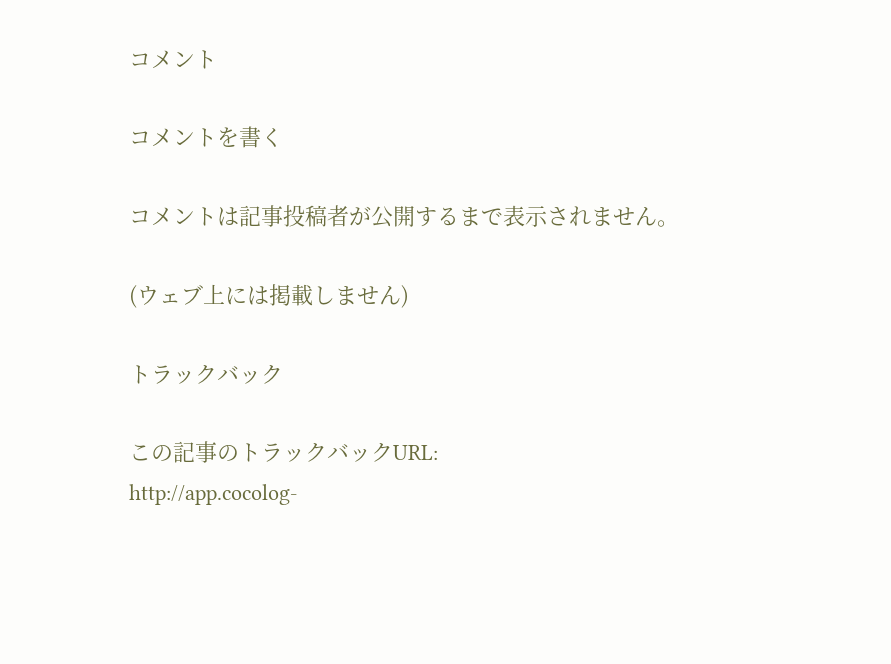コメント

コメントを書く

コメントは記事投稿者が公開するまで表示されません。

(ウェブ上には掲載しません)

トラックバック

この記事のトラックバックURL:
http://app.cocolog-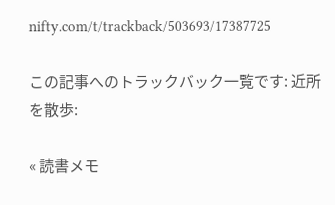nifty.com/t/trackback/503693/17387725

この記事へのトラックバック一覧です: 近所を散歩:

« 読書メモ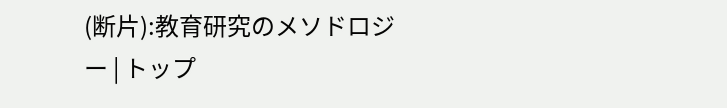(断片):教育研究のメソドロジー | トップ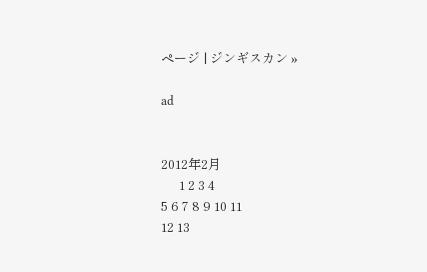ページ | ジンギスカン »

ad


2012年2月
      1 2 3 4
5 6 7 8 9 10 11
12 13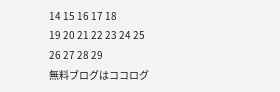14 15 16 17 18
19 20 21 22 23 24 25
26 27 28 29
無料ブログはココログ